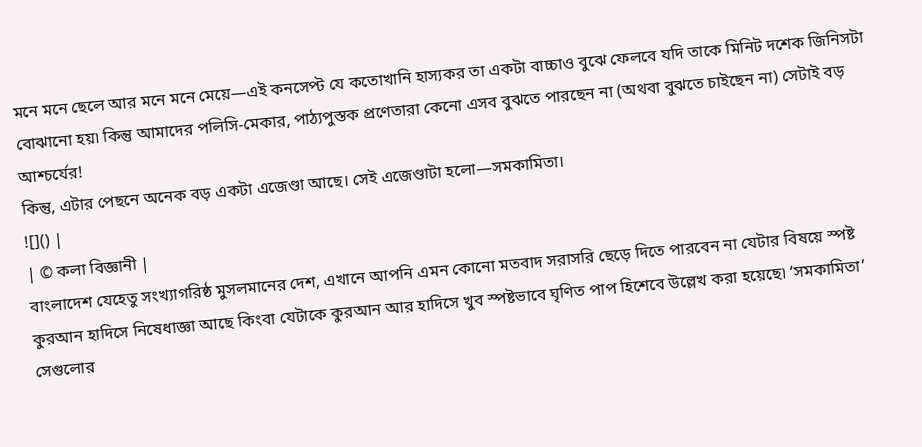মনে মনে ছেলে আর মনে মনে মেয়ে—এই কনসেপ্ট যে কতোখানি হাস্যকর তা একটা বাচ্চাও বুঝে ফেলবে যদি তাকে মিনিট দশেক জিনিসটা বোঝানো হয়৷ কিন্তু আমাদের পলিসি-মেকার, পাঠ্যপুস্তক প্রণেতারা কেনো এসব বুঝতে পারছেন না (অথবা বুঝতে চাইছেন না) সেটাই বড় আশ্চর্যের!
কিন্তু, এটার পেছনে অনেক বড় একটা এজেণ্ডা আছে। সেই এজেণ্ডাটা হলো—সমকামিতা।
![]() |
| © কলা বিজ্ঞানী |
বাংলাদেশ যেহেতু সংখ্যাগরিষ্ঠ মুসলমানের দেশ, এখানে আপনি এমন কোনো মতবাদ সরাসরি ছেড়ে দিতে পারবেন না যেটার বিষয়ে স্পষ্ট কুরআন হাদিসে নিষেধাজ্ঞা আছে কিংবা যেটাকে কুরআন আর হাদিসে খুব স্পষ্টভাবে ঘৃণিত পাপ হিশেবে উল্লেখ করা হয়েছে৷ ‘সমকামিতা’ সেগুলোর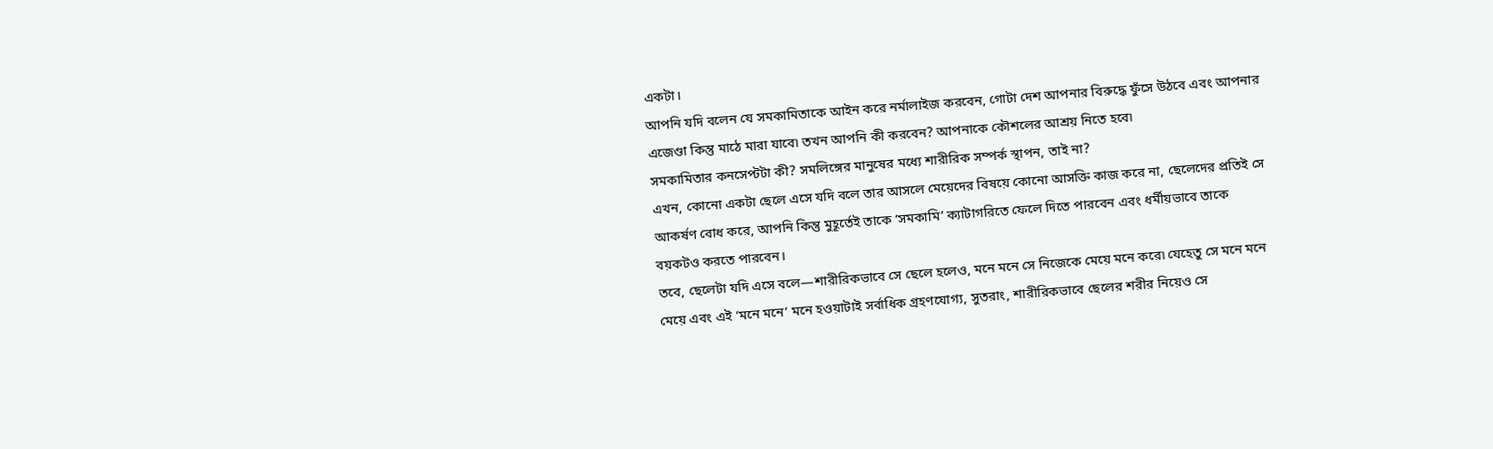একটা।
আপনি যদি বলেন যে সমকামিতাকে আইন করে নর্মালাইজ করবেন, গোটা দেশ আপনার বিরুদ্ধে ফুঁসে উঠবে এবং আপনার এজেণ্ডা কিন্তু মাঠে মারা যাবে৷ তখন আপনি কী করবেন? আপনাকে কৌশলের আশ্রয় নিতে হবে৷
সমকামিতার কনসেপ্টটা কী? সমলিঙ্গের মানুষের মধ্যে শারীরিক সম্পর্ক স্থাপন, তাই না?
এখন, কোনো একটা ছেলে এসে যদি বলে তার আসলে মেয়েদের বিষয়ে কোনো আসক্তি কাজ করে না, ছেলেদের প্রতিই সে আকর্ষণ বোধ করে, আপনি কিন্তু মুহূর্তেই তাকে ‘সমকামি’ ক্যাটাগরিতে ফেলে দিতে পারবেন এবং ধর্মীয়ভাবে তাকে বয়কটও করতে পারবেন।
তবে, ছেলেটা যদি এসে বলে—শারীরিকভাবে সে ছেলে হলেও, মনে মনে সে নিজেকে মেয়ে মনে করে৷ যেহেতু সে মনে মনে মেয়ে এবং এই ‘মনে মনে’ মনে হওয়াটাই সর্বাধিক গ্রহণযোগ্য, সুতরাং, শারীরিকভাবে ছেলের শরীর নিয়েও সে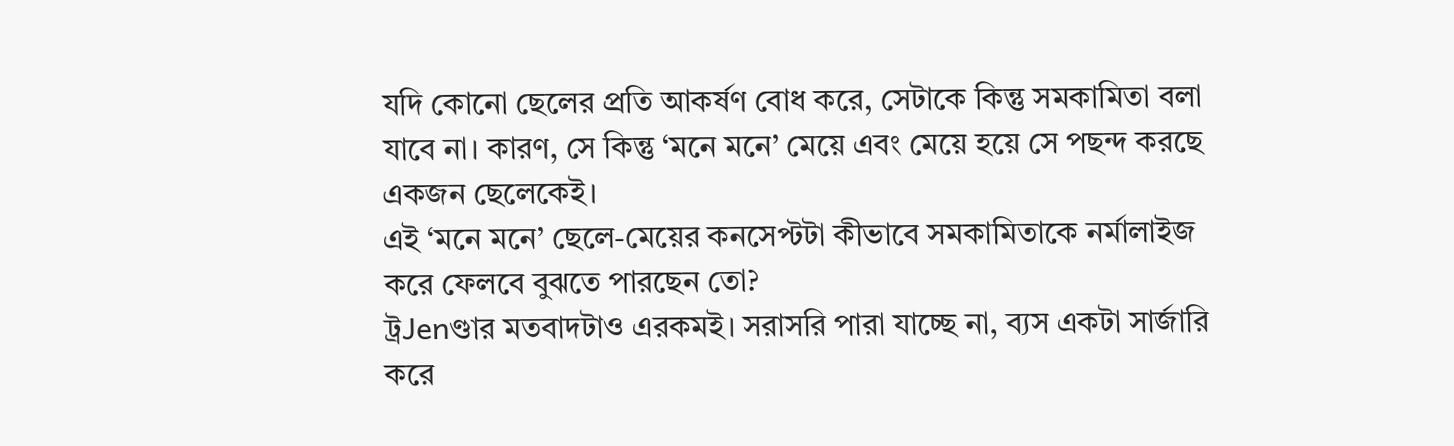যদি কোনো ছেলের প্রতি আকর্ষণ বোধ করে, সেটাকে কিন্তু সমকামিতা বলা যাবে না। কারণ, সে কিন্তু ‘মনে মনে’ মেয়ে এবং মেয়ে হয়ে সে পছন্দ করছে একজন ছেলেকেই।
এই ‘মনে মনে’ ছেলে-মেয়ের কনসেপ্টটা কীভাবে সমকামিতাকে নর্মালাইজ করে ফেলবে বুঝতে পারছেন তো?
ট্রJenণ্ডার মতবাদটাও এরকমই। সরাসরি পারা যাচ্ছে না, ব্যস একটা সার্জারি করে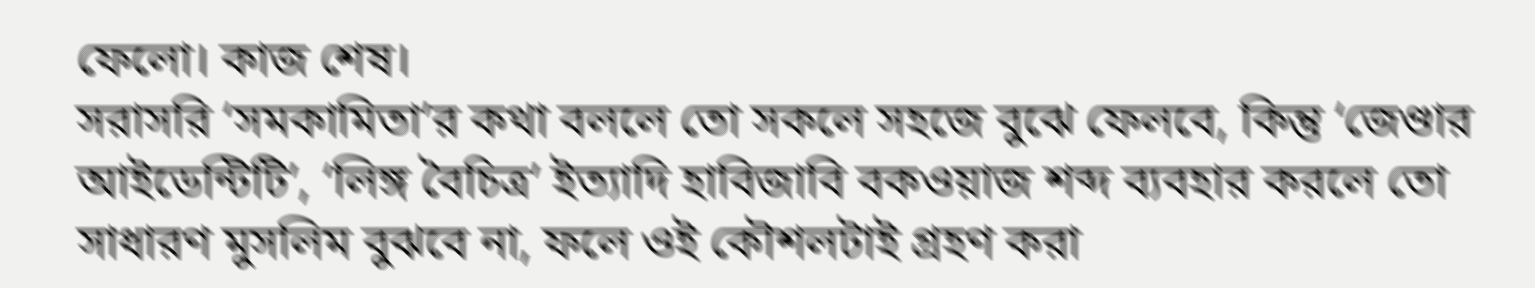ফেলো। কাজ শেষ।
সরাসরি ‘সমকামিতা’র কথা বললে তো সকলে সহজে বুঝে ফেলবে, কিন্তু ‘জেণ্ডার আইডেন্টিটি’, ‘লিঙ্গ বৈচিত্র’ ইত্যাদি হাবিজাবি বকওয়াজ শব্দ ব্যবহার করলে তো সাধারণ মুসলিম বুঝবে না, ফলে ওই কৌশলটাই গ্রহণ করা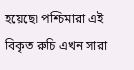হয়েছে৷ পশ্চিমারা এই বিকৃত রুচি এখন সারা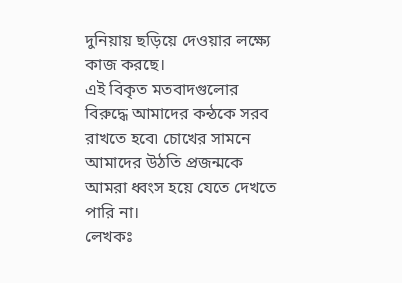দুনিয়ায় ছড়িয়ে দেওয়ার লক্ষ্যে কাজ করছে।
এই বিকৃত মতবাদগুলোর বিরুদ্ধে আমাদের কন্ঠকে সরব রাখতে হবে৷ চোখের সামনে আমাদের উঠতি প্রজন্মকে আমরা ধ্বংস হয়ে যেতে দেখতে পারি না।
লেখকঃ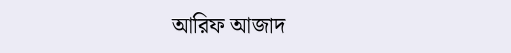আরিফ আজাদ